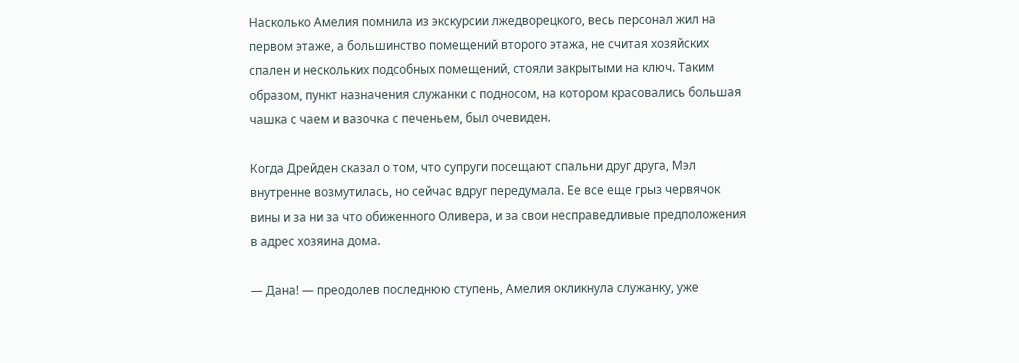Насколько Амелия помнила из экскурсии лжедворецкого, весь персонал жил на первом этаже, а большинство помещений второго этажа, не считая хозяйских спален и нескольких подсобных помещений, стояли закрытыми на ключ. Таким образом, пункт назначения служанки с подносом, на котором красовались большая чашка с чаем и вазочка с печеньем, был очевиден.

Когда Дрейден сказал о том, что супруги посещают спальни друг друга, Мэл внутренне возмутилась, но сейчас вдруг передумала. Ее все еще грыз червячок вины и за ни за что обиженного Оливера, и за свои несправедливые предположения в адрес хозяина дома.

— Дана! — преодолев последнюю ступень, Амелия окликнула служанку, уже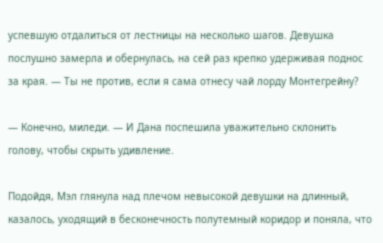успевшую отдалиться от лестницы на несколько шагов. Девушка послушно замерла и обернулась, на сей раз крепко удерживая поднос за края. — Ты не против, если я сама отнесу чай лорду Монтегрейну?

— Конечно, миледи. — И Дана поспешила уважительно склонить голову, чтобы скрыть удивление.

Подойдя, Мэл глянула над плечом невысокой девушки на длинный, казалось, уходящий в бесконечность полутемный коридор и поняла, что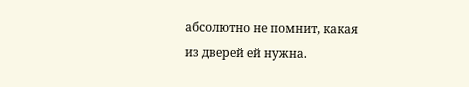абсолютно не помнит, какая из дверей ей нужна.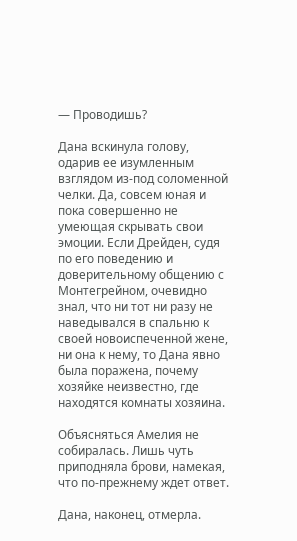— Проводишь?

Дана вскинула голову, одарив ее изумленным взглядом из-под соломенной челки. Да, совсем юная и пока совершенно не умеющая скрывать свои эмоции. Если Дрейден, судя по его поведению и доверительному общению с Монтегрейном, очевидно знал, что ни тот ни разу не наведывался в спальню к своей новоиспеченной жене, ни она к нему, то Дана явно была поражена, почему хозяйке неизвестно, где находятся комнаты хозяина.

Объясняться Амелия не собиралась. Лишь чуть приподняла брови, намекая, что по-прежнему ждет ответ.

Дана, наконец, отмерла.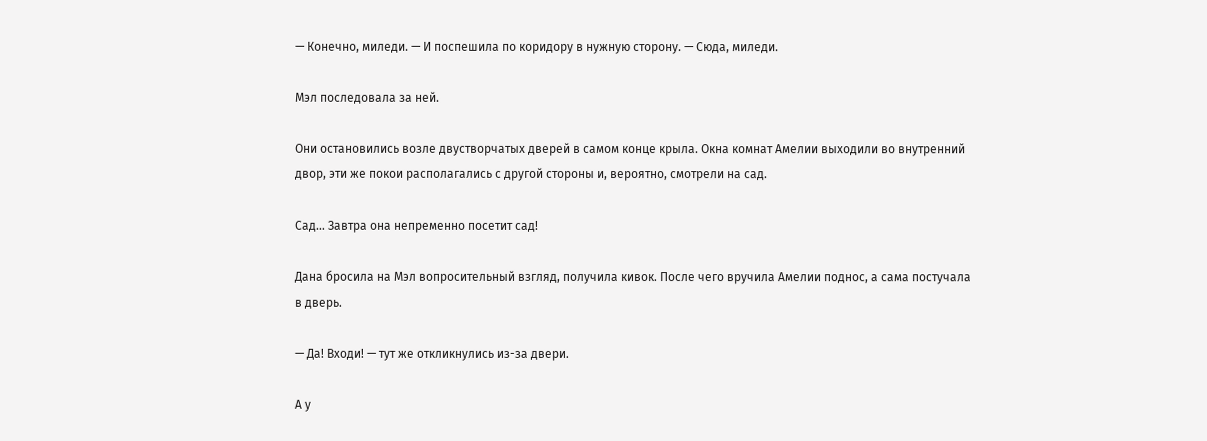— Конечно, миледи. — И поспешила по коридору в нужную сторону. — Сюда, миледи.

Мэл последовала за ней.

Они остановились возле двустворчатых дверей в самом конце крыла. Окна комнат Амелии выходили во внутренний двор, эти же покои располагались с другой стороны и, вероятно, смотрели на сад.

Сад… Завтра она непременно посетит сад!

Дана бросила на Мэл вопросительный взгляд, получила кивок. После чего вручила Амелии поднос, а сама постучала в дверь.

— Да! Входи! — тут же откликнулись из-за двери.

А у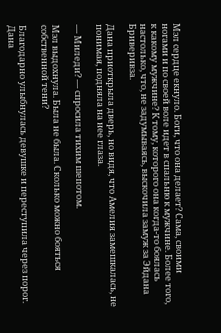Мэл сердце екнуло. Боги, что она делает? Сама, своими ногами и по своей воле идет в спальню к мужчине. Более того, к какому мужчине? К тому, которого она когда-то боялась настолько, что, не задумываясь, выскочила замуж за Эйдана Бриверивза.

Дана приоткрыла дверь, но видя, что Амелия замешкалась, не понимая, подняла на нее глаза.

— Миледи? — спросила тихим шепотом.

Мэл выдохнула. Была не была. Сколько можно бояться собственной тени?

Благодарно улыбнулась девушке и переступила через порог. Дана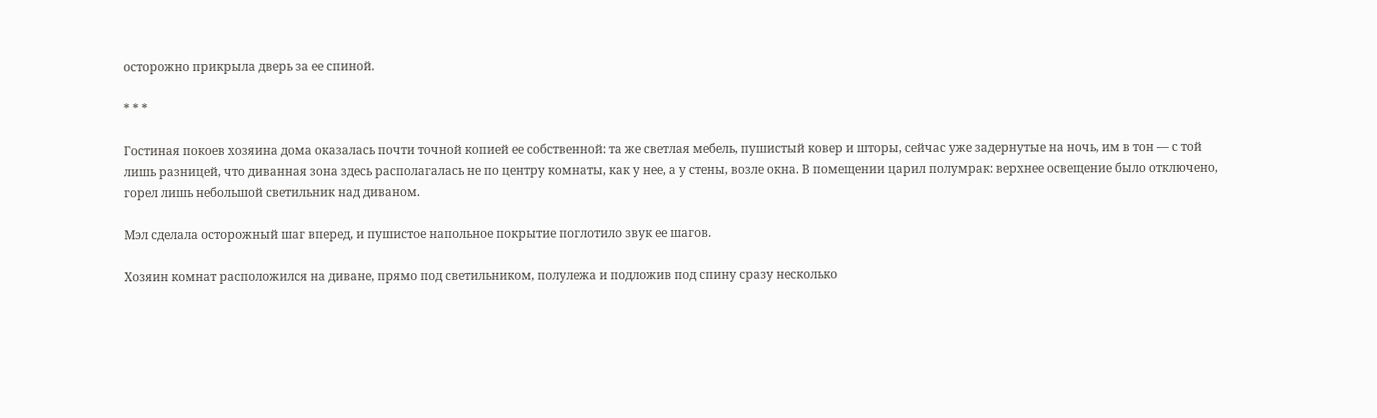осторожно прикрыла дверь за ее спиной.

* * *

Гостиная покоев хозяина дома оказалась почти точной копией ее собственной: та же светлая мебель, пушистый ковер и шторы, сейчас уже задернутые на ночь, им в тон — с той лишь разницей, что диванная зона здесь располагалась не по центру комнаты, как у нее, а у стены, возле окна. В помещении царил полумрак: верхнее освещение было отключено, горел лишь небольшой светильник над диваном.

Мэл сделала осторожный шаг вперед, и пушистое напольное покрытие поглотило звук ее шагов.

Хозяин комнат расположился на диване, прямо под светильником, полулежа и подложив под спину сразу несколько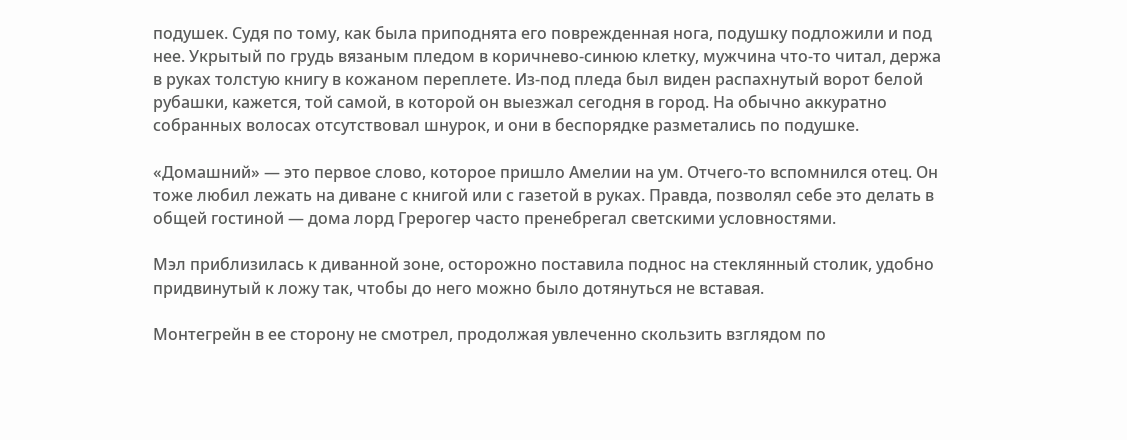подушек. Судя по тому, как была приподнята его поврежденная нога, подушку подложили и под нее. Укрытый по грудь вязаным пледом в коричнево-синюю клетку, мужчина что-то читал, держа в руках толстую книгу в кожаном переплете. Из-под пледа был виден распахнутый ворот белой рубашки, кажется, той самой, в которой он выезжал сегодня в город. На обычно аккуратно собранных волосах отсутствовал шнурок, и они в беспорядке разметались по подушке.

«Домашний» — это первое слово, которое пришло Амелии на ум. Отчего-то вспомнился отец. Он тоже любил лежать на диване с книгой или с газетой в руках. Правда, позволял себе это делать в общей гостиной — дома лорд Грерогер часто пренебрегал светскими условностями.

Мэл приблизилась к диванной зоне, осторожно поставила поднос на стеклянный столик, удобно придвинутый к ложу так, чтобы до него можно было дотянуться не вставая.

Монтегрейн в ее сторону не смотрел, продолжая увлеченно скользить взглядом по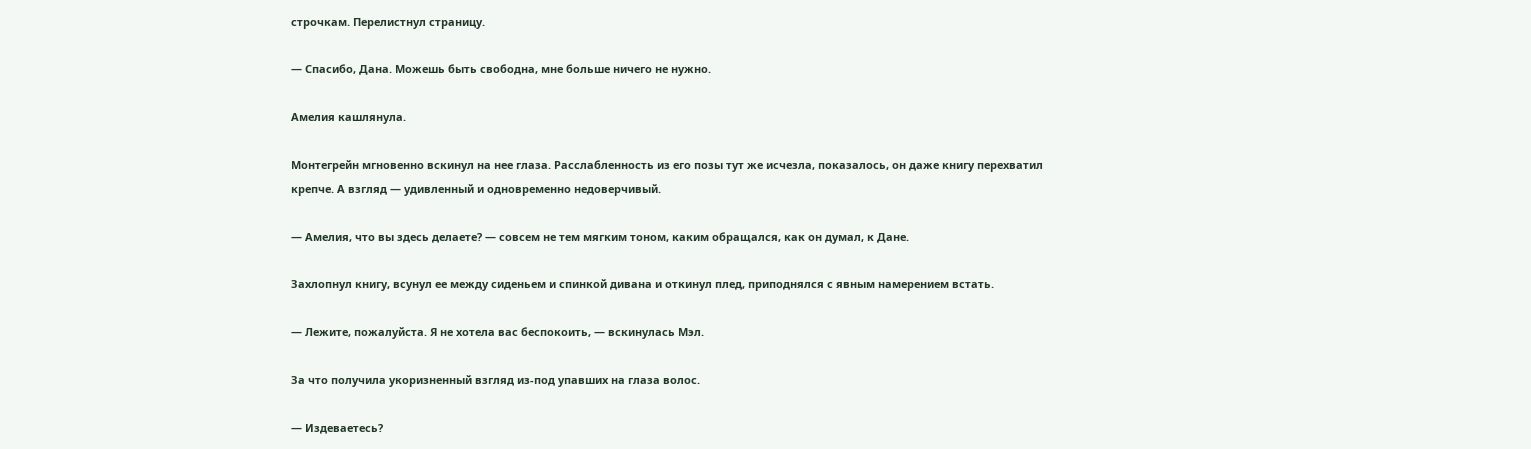строчкам. Перелистнул страницу.

— Спасибо, Дана. Можешь быть свободна, мне больше ничего не нужно.

Амелия кашлянула.

Монтегрейн мгновенно вскинул на нее глаза. Расслабленность из его позы тут же исчезла, показалось, он даже книгу перехватил крепче. А взгляд — удивленный и одновременно недоверчивый.

— Амелия, что вы здесь делаете? — совсем не тем мягким тоном, каким обращался, как он думал, к Дане.

Захлопнул книгу, всунул ее между сиденьем и спинкой дивана и откинул плед, приподнялся с явным намерением встать.

— Лежите, пожалуйста. Я не хотела вас беспокоить, — вскинулась Мэл.

За что получила укоризненный взгляд из-под упавших на глаза волос.

— Издеваетесь?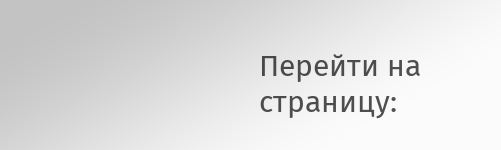Перейти на страницу: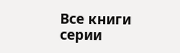Все книги серии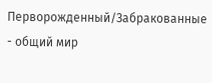Перворожденный/Забракованные - общий мир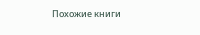Похожие книги